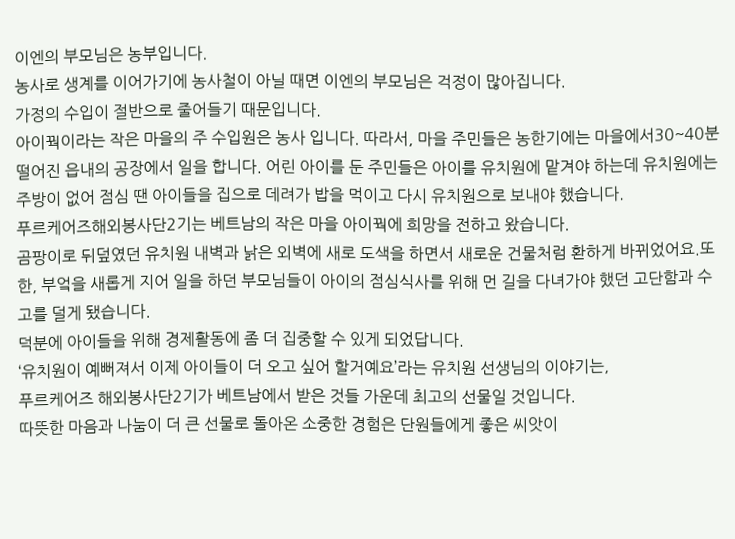이엔의 부모님은 농부입니다.
농사로 생계를 이어가기에 농사철이 아닐 때면 이엔의 부모님은 걱정이 많아집니다.
가정의 수입이 절반으로 줄어들기 때문입니다.
아이꿕이라는 작은 마을의 주 수입원은 농사 입니다. 따라서, 마을 주민들은 농한기에는 마을에서30~40분 떨어진 읍내의 공장에서 일을 합니다. 어린 아이를 둔 주민들은 아이를 유치원에 맡겨야 하는데 유치원에는 주방이 없어 점심 땐 아이들을 집으로 데려가 밥을 먹이고 다시 유치원으로 보내야 했습니다.
푸르케어즈해외봉사단2기는 베트남의 작은 마을 아이꿕에 희망을 전하고 왔습니다.
곰팡이로 뒤덮였던 유치원 내벽과 낡은 외벽에 새로 도색을 하면서 새로운 건물처럼 환하게 바뀌었어요.또한, 부엌을 새롭게 지어 일을 하던 부모님들이 아이의 점심식사를 위해 먼 길을 다녀가야 했던 고단함과 수고를 덜게 됐습니다.
덕분에 아이들을 위해 경제활동에 좀 더 집중할 수 있게 되었답니다.
‘유치원이 예뻐져서 이제 아이들이 더 오고 싶어 할거예요’라는 유치원 선생님의 이야기는,
푸르케어즈 해외봉사단2기가 베트남에서 받은 것들 가운데 최고의 선물일 것입니다.
따뜻한 마음과 나눔이 더 큰 선물로 돌아온 소중한 경험은 단원들에게 좋은 씨앗이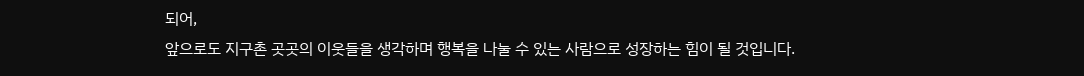되어,
앞으로도 지구촌 곳곳의 이웃들을 생각하며 행복을 나눌 수 있는 사람으로 성장하는 힘이 될 것입니다.